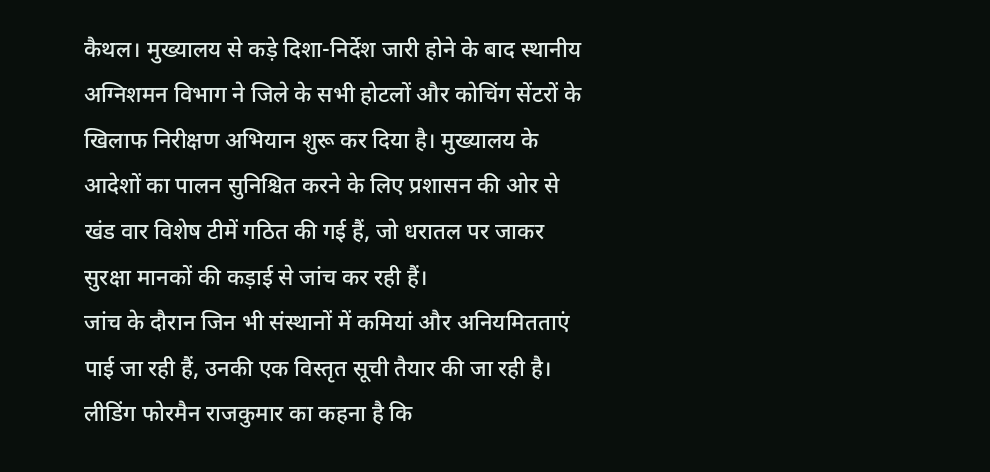कैथल। मुख्यालय से कड़े दिशा-निर्देश जारी होने के बाद स्थानीय अग्निशमन विभाग ने जिले के सभी होटलों और कोचिंग सेंटरों के खिलाफ निरीक्षण अभियान शुरू कर दिया है। मुख्यालय के आदेशों का पालन सुनिश्चित करने के लिए प्रशासन की ओर से खंड वार विशेष टीमें गठित की गई हैं, जो धरातल पर जाकर सुरक्षा मानकों की कड़ाई से जांच कर रही हैं।
जांच के दौरान जिन भी संस्थानों में कमियां और अनियमितताएं पाई जा रही हैं, उनकी एक विस्तृत सूची तैयार की जा रही है। लीडिंग फोरमैन राजकुमार का कहना है कि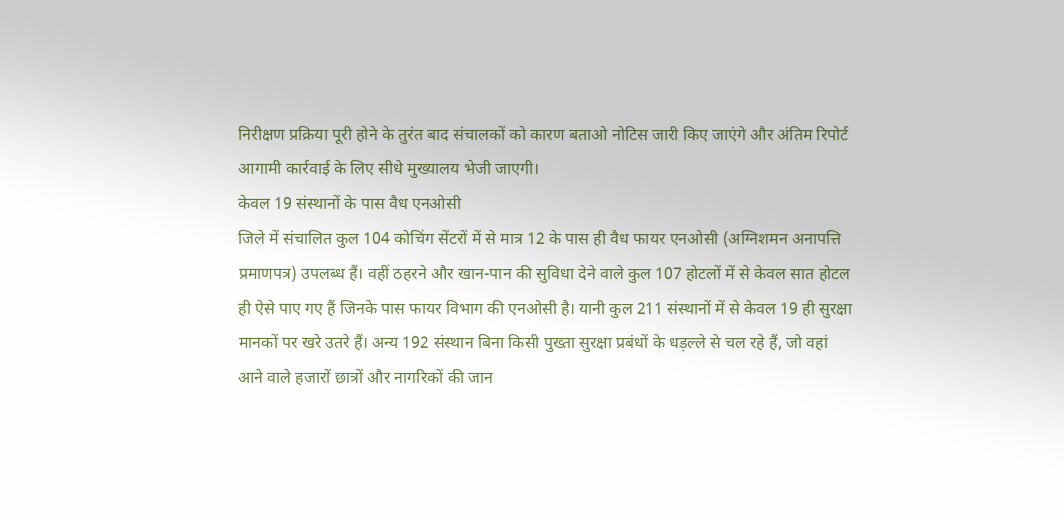निरीक्षण प्रक्रिया पूरी होने के तुरंत बाद संचालकों को कारण बताओ नोटिस जारी किए जाएंगे और अंतिम रिपोर्ट आगामी कार्रवाई के लिए सीधे मुख्यालय भेजी जाएगी।
केवल 19 संस्थानों के पास वैध एनओसी
जिले में संचालित कुल 104 कोचिंग सेंटरों में से मात्र 12 के पास ही वैध फायर एनओसी (अग्निशमन अनापत्ति प्रमाणपत्र) उपलब्ध हैं। वहीं ठहरने और खान-पान की सुविधा देने वाले कुल 107 होटलों में से केवल सात होटल ही ऐसे पाए गए हैं जिनके पास फायर विभाग की एनओसी है। यानी कुल 211 संस्थानों में से केवल 19 ही सुरक्षा मानकों पर खरे उतरे हैं। अन्य 192 संस्थान बिना किसी पुख्ता सुरक्षा प्रबंधों के धड़ल्ले से चल रहे हैं, जो वहां आने वाले हजारों छात्रों और नागरिकों की जान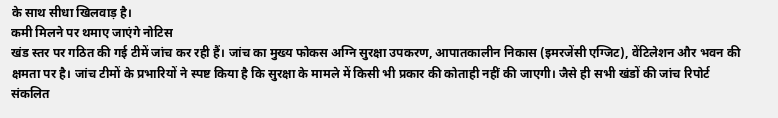के साथ सीधा खिलवाड़ है।
कमी मिलने पर थमाए जाएंगे नोटिस
खंड स्तर पर गठित की गई टीमें जांच कर रही हैं। जांच का मुख्य फोकस अग्नि सुरक्षा उपकरण, आपातकालीन निकास (इमरजेंसी एग्जिट), वेंटिलेशन और भवन की क्षमता पर है। जांच टीमों के प्रभारियों ने स्पष्ट किया है कि सुरक्षा के मामले में किसी भी प्रकार की कोताही नहीं की जाएगी। जैसे ही सभी खंडों की जांच रिपोर्ट संकलित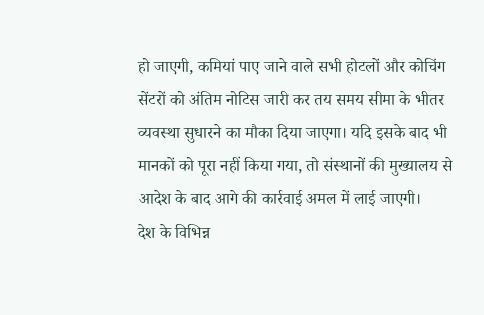हो जाएगी, कमियां पाए जाने वाले सभी होटलों और कोचिंग सेंटरों को अंतिम नोटिस जारी कर तय समय सीमा के भीतर व्यवस्था सुधारने का मौका दिया जाएगा। यदि इसके बाद भी मानकों को पूरा नहीं किया गया, तो संस्थानों की मुख्यालय से आदेश के बाद आगे की कार्रवाई अमल में लाई जाएगी।
देश के विभिन्न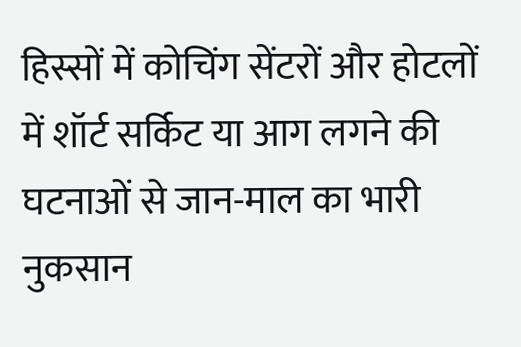हिस्सों में कोचिंग सेंटरों और होटलों में शॉर्ट सर्किट या आग लगने की घटनाओं से जान-माल का भारी नुकसान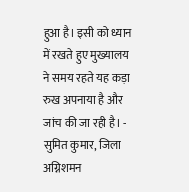हुआ है। इसी को ध्यान में रखते हुए मुख्यालय ने समय रहते यह कड़ा रुख अपनाया है और जांच की जा रही है। - सुमित कुमार, जिला अग्निशमन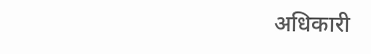अधिकारी